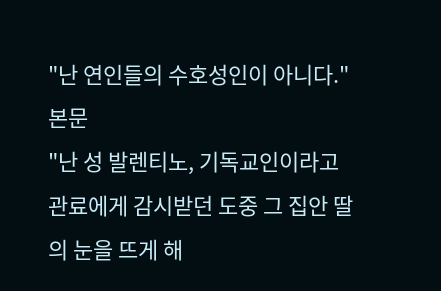"난 연인들의 수호성인이 아니다."
본문
"난 성 발렌티노, 기독교인이라고 관료에게 감시받던 도중 그 집안 딸의 눈을 뜨게 해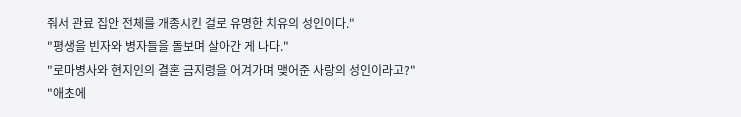줘서 관료 집안 전체를 개종시킨 걸로 유명한 치유의 성인이다."
"평생을 빈자와 병자들을 돌보며 살아간 게 나다."
"로마병사와 현지인의 결혼 금지령을 어겨가며 맺어준 사랑의 성인이라고?"
"애초에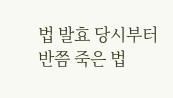법 발효 당시부터 반쯤 죽은 법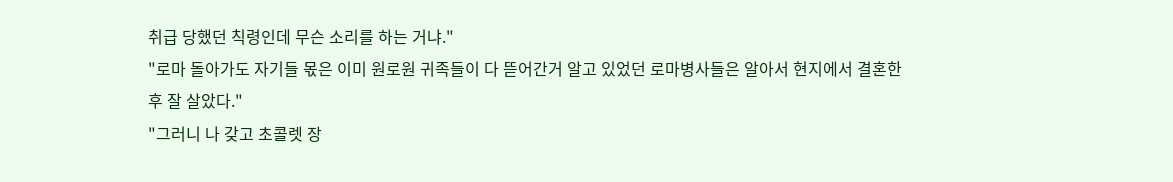취급 당했던 칙령인데 무슨 소리를 하는 거냐."
"로마 돌아가도 자기들 몫은 이미 원로원 귀족들이 다 뜯어간거 알고 있었던 로마병사들은 알아서 현지에서 결혼한 후 잘 살았다."
"그러니 나 갖고 초콜렛 장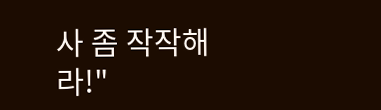사 좀 작작해라!"